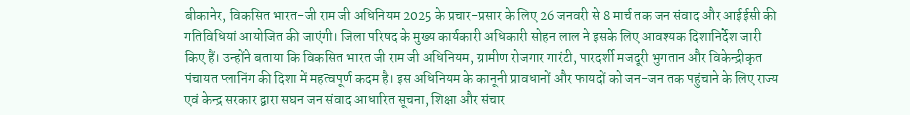बीकानेर, विकसित भारत-जी राम जी अधिनियम 2025 के प्रचार-प्रसार के लिए 26 जनवरी से 8 मार्च तक जन संवाद और आईईसी की गतिविधियां आयोजित की जाएंगी। जिला परिषद के मुख्य कार्यकारी अधिकारी सोहन लाल ने इसके लिए आवश्यक दिशानिर्देश जारी किए हैं। उन्होंने बताया कि विकसित भारत जी राम जी अधिनियम, ग्रामीण रोजगार गारंटी, पारदर्शी मजदूरी भुगतान और विकेन्द्रीकृत पंचायत प्लानिंग की दिशा में महत्वपूर्ण कदम है। इस अधिनियम के कानूनी प्रावधानों और फायदों को जन-जन तक पहुंचाने के लिए राज्य एवं केन्द्र सरकार द्वारा सघन जन संवाद आधारित सूचना, शिक्षा और संचार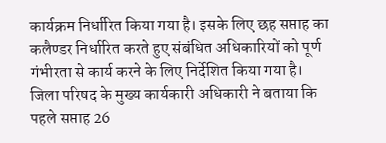कार्यक्रम निर्धारित किया गया है। इसके लिए छह सप्ताह का कलैण्डर निर्धारित करते हुए संबंधित अधिकारियों को पूर्ण गंभीरता से कार्य करने के लिए निर्देशित किया गया है।
जिला परिषद के मुख्य कार्यकारी अधिकारी ने बताया कि पहले सप्ताह 26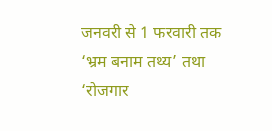जनवरी से 1 फरवारी तक ‘भ्रम बनाम तथ्य’ तथा ‘रोजगार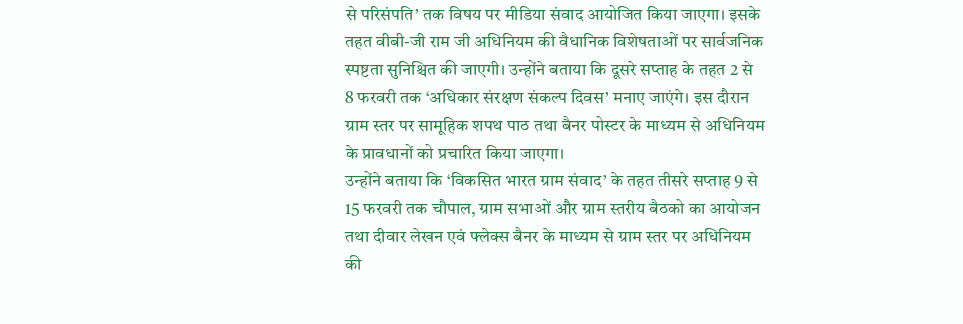से परिसंपति’ तक विषय पर मीडिया संवाद आयोजित किया जाएगा। इसके तहत वीबी-जी राम जी अधिनियम की वैधानिक विशेषताओं पर सार्वजनिक स्पष्टता सुनिश्चित की जाएगी। उन्होंने बताया कि दूसरे सप्ताह के तहत 2 से 8 फरवरी तक ‘अधिकार संरक्षण संकल्प दिवस’ मनाए जाएंगे। इस दौरान ग्राम स्तर पर सामूहिक शपथ पाठ तथा बैनर पोस्टर के माध्यम से अधिनियम के प्रावधानों को प्रचारित किया जाएगा।
उन्होंने बताया कि ‘विकसित भारत ग्राम संवाद’ के तहत तीसरे सप्ताह 9 से 15 फरवरी तक चौपाल, ग्राम सभाओं और ग्राम स्तरीय बैठको का आयोजन तथा दीवार लेखन एवं फ्लेक्स बैनर के माध्यम से ग्राम स्तर पर अधिनियम की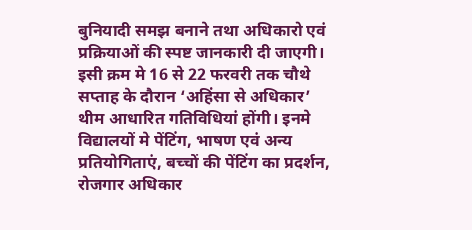बुनियादी समझ बनाने तथा अधिकारो एवं प्रक्रियाओं की स्पष्ट जानकारी दी जाएगी। इसी क्रम मे 16 से 22 फरवरी तक चौथे सप्ताह के दौरान ‘अहिंसा से अधिकार’ थीम आधारित गतिविधियां होंगी। इनमे विद्यालयों मे पेंटिंग, भाषण एवं अन्य प्रतियोगिताएं, बच्चों की पेंटिंग का प्रदर्शन, रोजगार अधिकार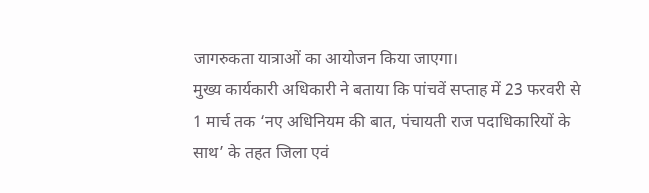जागरुकता यात्राओं का आयोजन किया जाएगा।
मुख्य कार्यकारी अधिकारी ने बताया कि पांचवें सप्ताह में 23 फरवरी से 1 मार्च तक ‘नए अधिनियम की बात, पंचायती राज पदाधिकारियों के साथ’ के तहत जिला एवं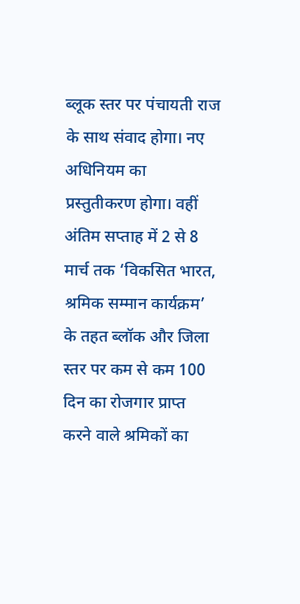ब्लूक स्तर पर पंचायती राज के साथ संवाद होगा। नए अधिनियम का प्रस्तुतीकरण होगा। वहीं अंतिम सप्ताह में 2 से 8 मार्च तक ‘विकसित भारत, श्रमिक सम्मान कार्यक्रम’ के तहत ब्लॉक और जिला स्तर पर कम से कम 100 दिन का रोजगार प्राप्त करने वाले श्रमिकों का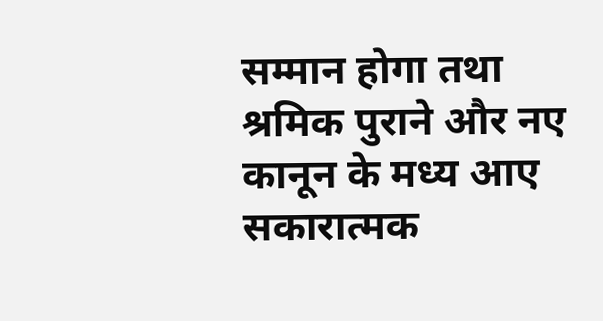सम्मान होगा तथा श्रमिक पुराने और नए कानून के मध्य आए सकारात्मक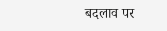बदलाव पर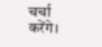चर्चा करेंगे।